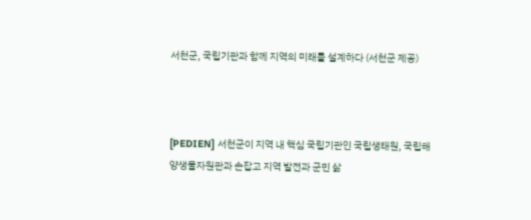서천군, 국립기관과 함께 지역의 미래를 설계하다 (서천군 제공)



[PEDIEN] 서천군이 지역 내 핵심 국립기관인 국립생태원, 국립해양생물자원관과 손잡고 지역 발전과 군민 삶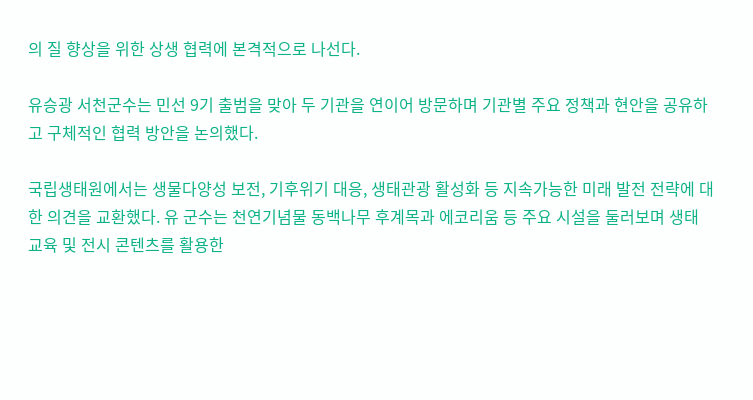의 질 향상을 위한 상생 협력에 본격적으로 나선다.

유승광 서천군수는 민선 9기 출범을 맞아 두 기관을 연이어 방문하며 기관별 주요 정책과 현안을 공유하고 구체적인 협력 방안을 논의했다.

국립생태원에서는 생물다양성 보전, 기후위기 대응, 생태관광 활성화 등 지속가능한 미래 발전 전략에 대한 의견을 교환했다. 유 군수는 천연기념물 동백나무 후계목과 에코리움 등 주요 시설을 둘러보며 생태 교육 및 전시 콘텐츠를 활용한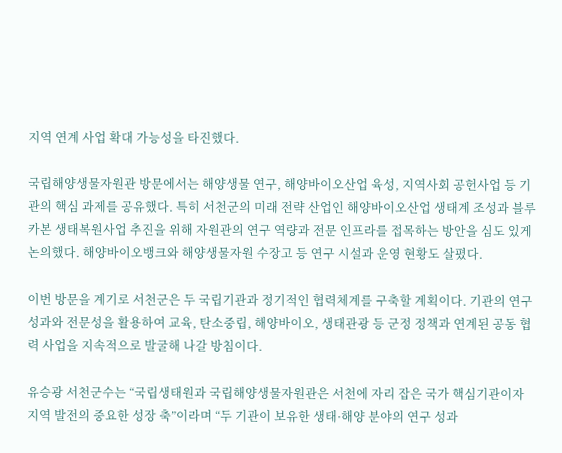지역 연계 사업 확대 가능성을 타진했다.

국립해양생물자원관 방문에서는 해양생물 연구, 해양바이오산업 육성, 지역사회 공헌사업 등 기관의 핵심 과제를 공유했다. 특히 서천군의 미래 전략 산업인 해양바이오산업 생태계 조성과 블루카본 생태복원사업 추진을 위해 자원관의 연구 역량과 전문 인프라를 접목하는 방안을 심도 있게 논의했다. 해양바이오뱅크와 해양생물자원 수장고 등 연구 시설과 운영 현황도 살폈다.

이번 방문을 계기로 서천군은 두 국립기관과 정기적인 협력체계를 구축할 계획이다. 기관의 연구 성과와 전문성을 활용하여 교육, 탄소중립, 해양바이오, 생태관광 등 군정 정책과 연계된 공동 협력 사업을 지속적으로 발굴해 나갈 방침이다.

유승광 서천군수는 “국립생태원과 국립해양생물자원관은 서천에 자리 잡은 국가 핵심기관이자 지역 발전의 중요한 성장 축”이라며 “두 기관이 보유한 생태·해양 분야의 연구 성과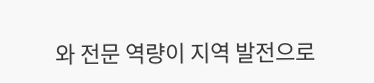와 전문 역량이 지역 발전으로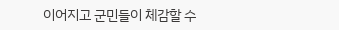이어지고 군민들이 체감할 수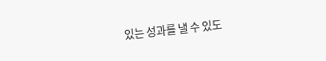있는 성과를 낼 수 있도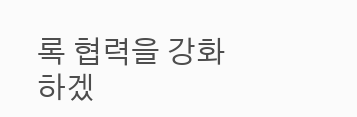록 협력을 강화하겠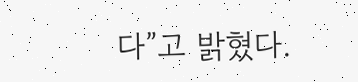다”고 밝혔다.